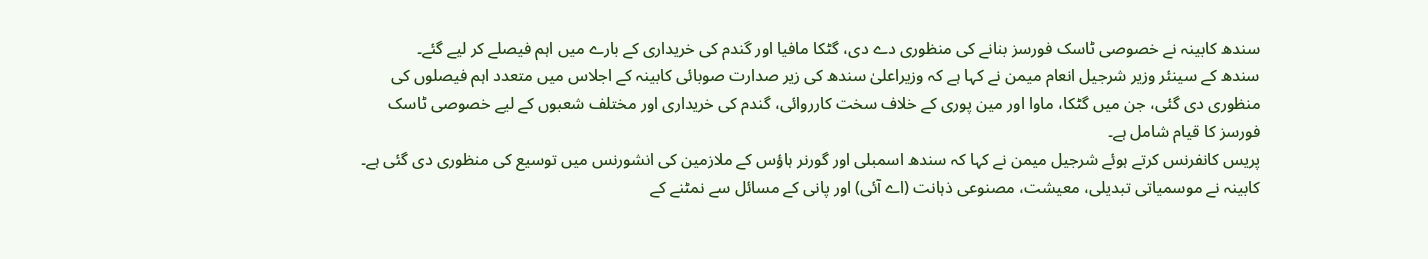سندھ کابینہ نے خصوصی ٹاسک فورسز بنانے کی منظوری دے دی، گٹکا مافیا اور گندم کی خریداری کے بارے میں اہم فیصلے کر لیے گئے۔
سندھ کے سینئر وزیر شرجیل انعام میمن نے کہا ہے کہ وزیراعلیٰ سندھ کی زیر صدارت صوبائی کابینہ کے اجلاس میں متعدد اہم فیصلوں کی منظوری دی گئی، جن میں گٹکا، ماوا اور مین پوری کے خلاف سخت کارروائی، گندم کی خریداری اور مختلف شعبوں کے لیے خصوصی ٹاسک فورسز کا قیام شامل ہے۔
پریس کانفرنس کرتے ہوئے شرجیل میمن نے کہا کہ سندھ اسمبلی اور گورنر ہاؤس کے ملازمین کی انشورنس میں توسیع کی منظوری دی گئی ہے۔
کابینہ نے موسمیاتی تبدیلی، معیشت، مصنوعی ذہانت (اے آئی) اور پانی کے مسائل سے نمٹنے کے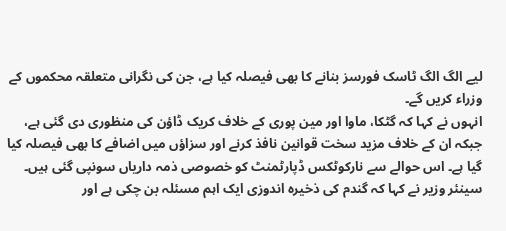لیے الگ الگ ٹاسک فورسز بنانے کا بھی فیصلہ کیا ہے، جن کی نگرانی متعلقہ محکموں کے وزراء کریں گے۔
انہوں نے کہا کہ گٹکا، ماوا اور مین پوری کے خلاف کریک ڈاؤن کی منظوری دی گئی ہے، جبکہ ان کے خلاف مزید سخت قوانین نافذ کرنے اور سزاؤں میں اضافے کا بھی فیصلہ کیا گیا ہے۔ اس حوالے سے نارکوٹکس ڈپارٹمنٹ کو خصوصی ذمہ داریاں سونپی گئی ہیں۔
سینئر وزیر نے کہا کہ گندم کی ذخیرہ اندوزی ایک اہم مسئلہ بن چکی ہے اور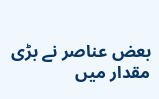بعض عناصر نے بڑی مقدار میں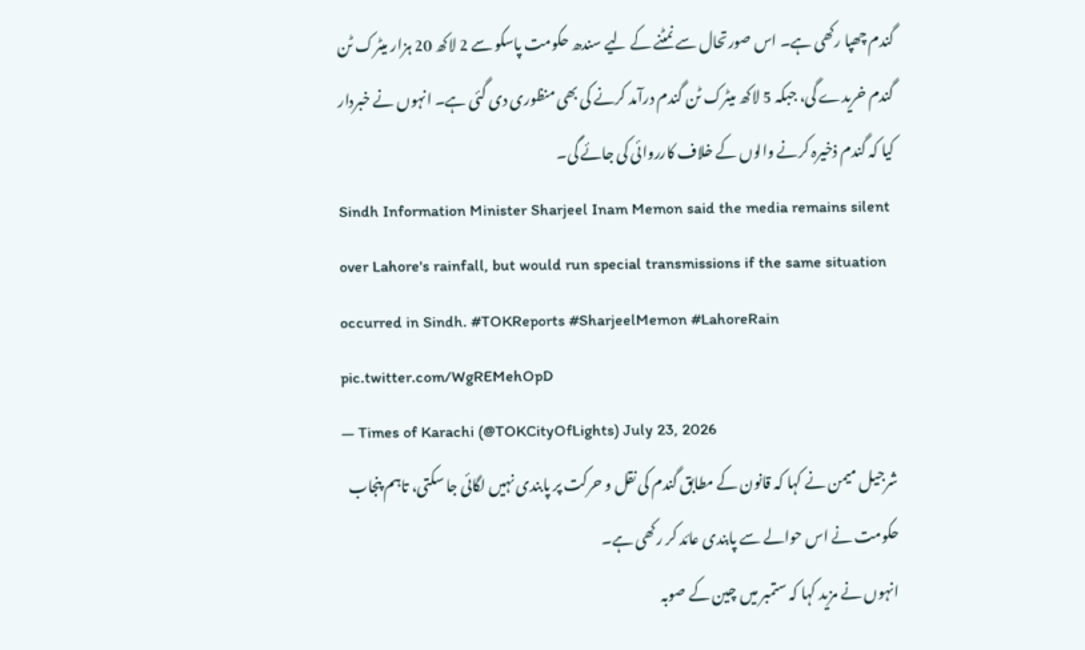گندم چھپا رکھی ہے۔ اس صورتحال سے نمٹنے کے لیے سندھ حکومت پاسکو سے 2 لاکھ 20 ہزار میٹرک ٹن گندم خریدے گی، جبکہ 5 لاکھ میٹرک ٹن گندم درآمد کرنے کی بھی منظوری دی گئی ہے۔ انہوں نے خبردار کیا کہ گندم ذخیرہ کرنے والوں کے خلاف کارروائی کی جائے گی۔
Sindh Information Minister Sharjeel Inam Memon said the media remains silent over Lahore's rainfall, but would run special transmissions if the same situation occurred in Sindh. #TOKReports #SharjeelMemon #LahoreRain pic.twitter.com/WgREMehOpD
— Times of Karachi (@TOKCityOfLights) July 23, 2026
شرجیل میمن نے کہا کہ قانون کے مطابق گندم کی نقل و حرکت پر پابندی نہیں لگائی جا سکتی، تاہم پنجاب حکومت نے اس حوالے سے پابندی عائد کر رکھی ہے۔
انہوں نے مزید کہا کہ ستمبر میں چین کے صوبہ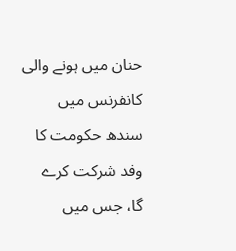حنان میں ہونے والی کانفرنس میں سندھ حکومت کا وفد شرکت کرے گا، جس میں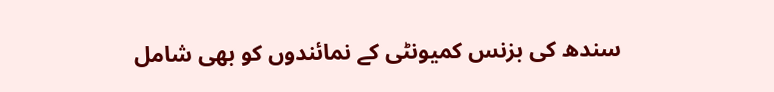سندھ کی بزنس کمیونٹی کے نمائندوں کو بھی شامل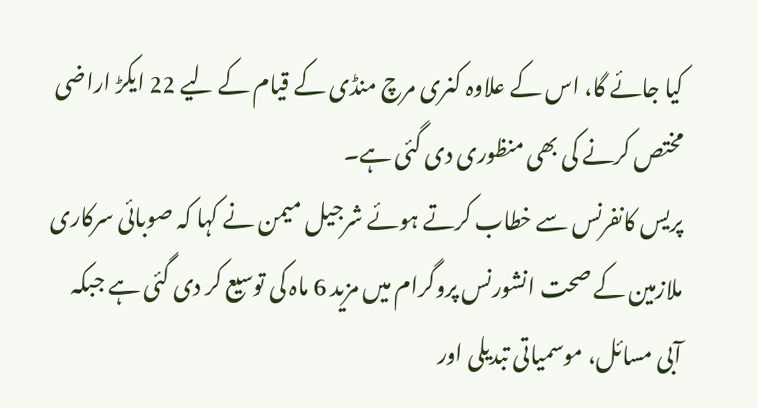کیا جائے گا، اس کے علاوہ کنری مرچ منڈی کے قیام کے لیے 22 ایکڑ اراضی مختص کرنے کی بھی منظوری دی گئی ہے۔
پریس کانفرنس سے خطاب کرتے ہوئے شرجیل میمن نے کہا کہ صوبائی سرکاری ملازمین کے صحت انشورنس پروگرام میں مزید 6 ماہ کی توسیع کر دی گئی ہے جبکہ آبی مسائل، موسمیاتی تبدیلی اور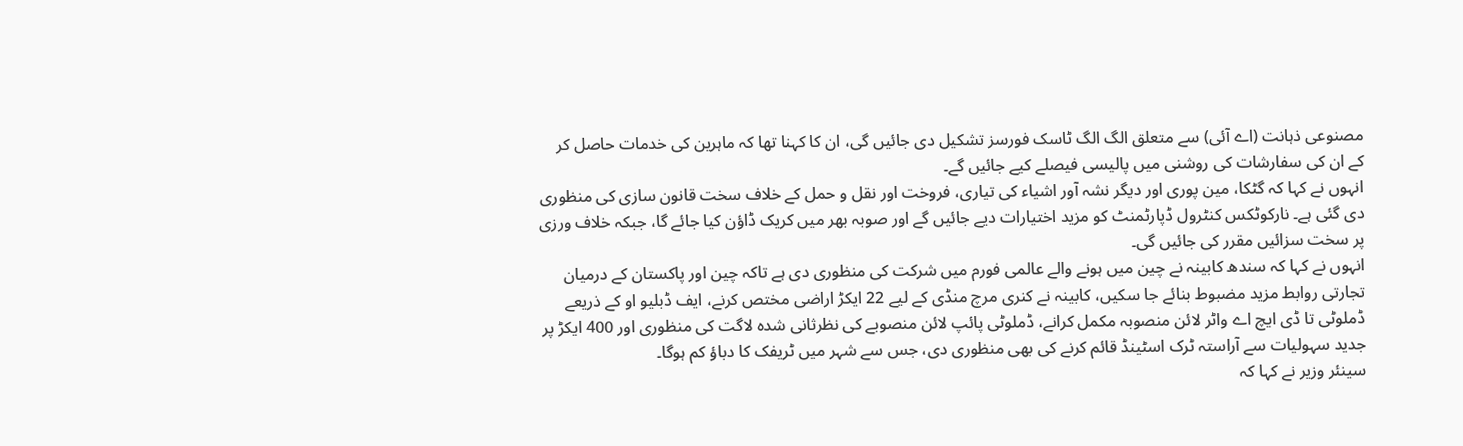مصنوعی ذہانت (اے آئی) سے متعلق الگ الگ ٹاسک فورسز تشکیل دی جائیں گی، ان کا کہنا تھا کہ ماہرین کی خدمات حاصل کر کے ان کی سفارشات کی روشنی میں پالیسی فیصلے کیے جائیں گے۔
انہوں نے کہا کہ گٹکا، مین پوری اور دیگر نشہ آور اشیاء کی تیاری، فروخت اور نقل و حمل کے خلاف سخت قانون سازی کی منظوری دی گئی ہے۔ نارکوٹکس کنٹرول ڈپارٹمنٹ کو مزید اختیارات دیے جائیں گے اور صوبہ بھر میں کریک ڈاؤن کیا جائے گا، جبکہ خلاف ورزی پر سخت سزائیں مقرر کی جائیں گی۔
انہوں نے کہا کہ سندھ کابینہ نے چین میں ہونے والے عالمی فورم میں شرکت کی منظوری دی ہے تاکہ چین اور پاکستان کے درمیان تجارتی روابط مزید مضبوط بنائے جا سکیں، کابینہ نے کنری مرچ منڈی کے لیے 22 ایکڑ اراضی مختص کرنے، ایف ڈبلیو او کے ذریعے ڈملوٹی تا ڈی ایچ اے واٹر لائن منصوبہ مکمل کرانے، ڈملوٹی پائپ لائن منصوبے کی نظرثانی شدہ لاگت کی منظوری اور 400 ایکڑ پر جدید سہولیات سے آراستہ ٹرک اسٹینڈ قائم کرنے کی بھی منظوری دی، جس سے شہر میں ٹریفک کا دباؤ کم ہوگا۔
سینئر وزیر نے کہا کہ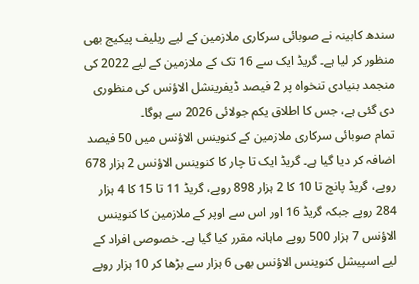سندھ کابینہ نے صوبائی سرکاری ملازمین کے لیے ریلیف پیکیج بھی منظور کر لیا ہے۔ گریڈ ایک سے 16 تک کے ملازمین کے لیے 2022 کی منجمد بنیادی تنخواہ پر 2 فیصد ڈیفرینشل الاؤنس کی منظوری دی گئی ہے، جس کا اطلاق یکم جولائی 2026 سے ہوگا۔
تمام صوبائی سرکاری ملازمین کے کنوینس الاؤنس میں 50 فیصد اضافہ کر دیا گیا ہے۔ گریڈ ایک تا چار کا کنوینس الاؤنس 2 ہزار 678 روپے، گریڈ پانچ تا 10 کا 2 ہزار 898 روپے، گریڈ 11 تا 15 کا 4 ہزار 284 روپے جبکہ گریڈ 16 اور اس سے اوپر کے ملازمین کا کنوینس الاؤنس 7 ہزار 500 روپے ماہانہ مقرر کیا گیا ہے۔ خصوصی افراد کے لیے اسپیشل کنوینس الاؤنس بھی 6 ہزار سے بڑھا کر 10 ہزار روپے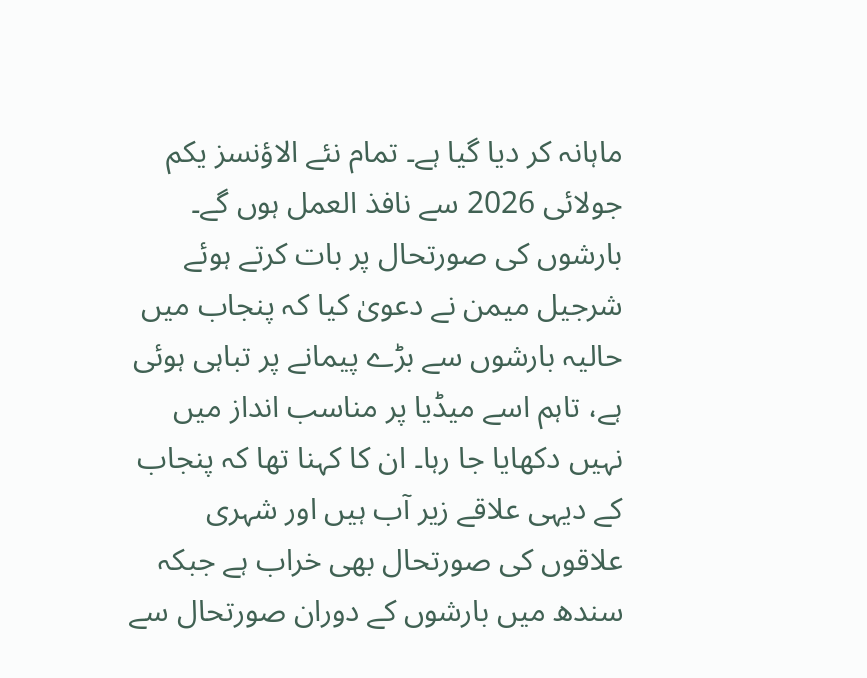ماہانہ کر دیا گیا ہے۔ تمام نئے الاؤنسز یکم جولائی 2026 سے نافذ العمل ہوں گے۔
بارشوں کی صورتحال پر بات کرتے ہوئے شرجیل میمن نے دعویٰ کیا کہ پنجاب میں حالیہ بارشوں سے بڑے پیمانے پر تباہی ہوئی ہے، تاہم اسے میڈیا پر مناسب انداز میں نہیں دکھایا جا رہا۔ ان کا کہنا تھا کہ پنجاب کے دیہی علاقے زیر آب ہیں اور شہری علاقوں کی صورتحال بھی خراب ہے جبکہ سندھ میں بارشوں کے دوران صورتحال سے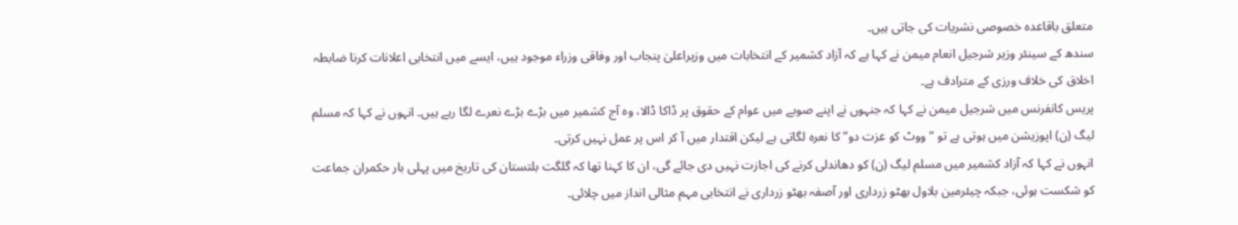متعلق باقاعدہ خصوصی نشریات کی جاتی ہیں۔
سندھ کے سینئر وزیر شرجیل انعام میمن نے کہا ہے کہ آزاد کشمیر کے انتخابات میں وزیراعلیٰ پنجاب اور وفاقی وزراء موجود ہیں، ایسے میں انتخابی اعلانات کرنا ضابطہ اخلاق کی خلاف ورزی کے مترادف ہے۔
پریس کانفرنس میں شرجیل میمن نے کہا کہ جنہوں نے اپنے صوبے میں عوام کے حقوق پر ڈاکا ڈالا، وہ آج کشمیر میں بڑے بڑے نعرے لگا رہے ہیں۔ انہوں نے کہا کہ مسلم لیگ (ن) اپوزیشن میں ہوتی ہے تو “ووٹ کو عزت دو” کا نعرہ لگاتی ہے لیکن اقتدار میں آ کر اس پر عمل نہیں کرتی۔
انہوں نے کہا کہ آزاد کشمیر میں مسلم لیگ (ن) کو دھاندلی کرنے کی اجازت نہیں دی جائے گی، ان کا کہنا تھا کہ گلگت بلتستان کی تاریخ میں پہلی بار حکمران جماعت کو شکست ہوئی، جبکہ چیئرمین بلاول بھٹو زرداری اور آصفہ بھٹو زرداری نے انتخابی مہم مثالی انداز میں چلائی۔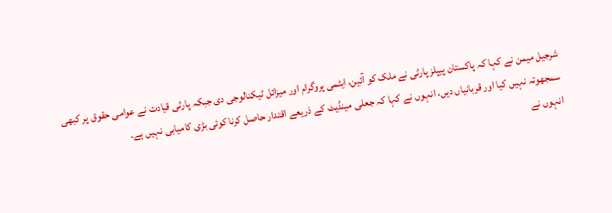شرجیل میمن نے کہا کہ پاکستان پیپلز پارٹی نے ملک کو آئین، ایٹمی پروگرام اور میزائل ٹیکنالوجی دی جبکہ پارٹی قیادت نے عوامی حقوق پر کبھی سمجھوتہ نہیں کیا اور قربانیاں دیں، انہوں نے کہا کہ جعلی مینڈیٹ کے ذریعے اقتدار حاصل کرنا کوئی بڑی کامیابی نہیں ہے۔
انہوں نے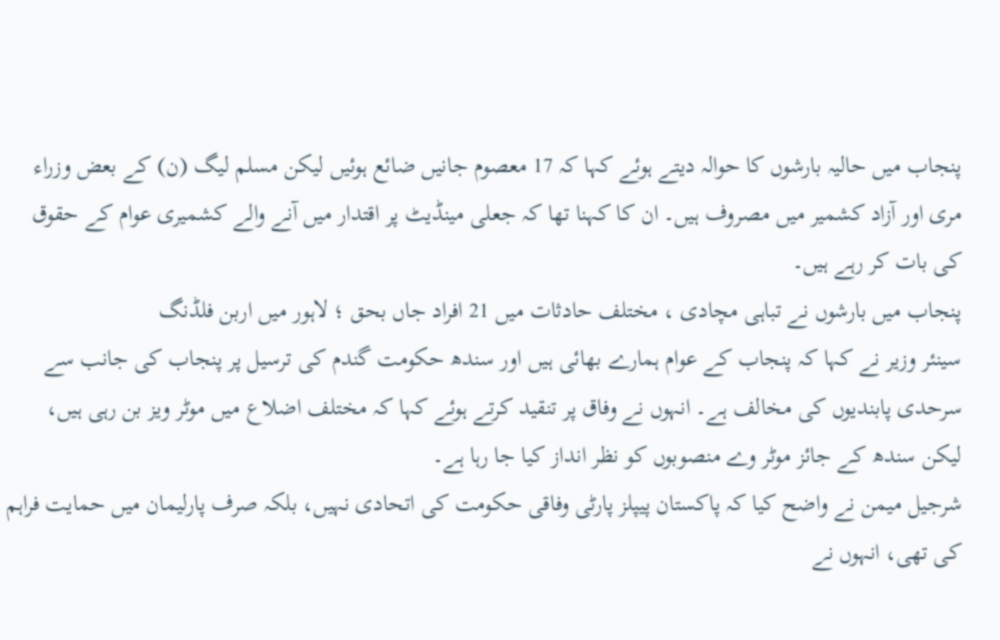پنجاب میں حالیہ بارشوں کا حوالہ دیتے ہوئے کہا کہ 17 معصوم جانیں ضائع ہوئیں لیکن مسلم لیگ (ن) کے بعض وزراء مری اور آزاد کشمیر میں مصروف ہیں۔ ان کا کہنا تھا کہ جعلی مینڈیٹ پر اقتدار میں آنے والے کشمیری عوام کے حقوق کی بات کر رہے ہیں۔
پنجاب میں بارشوں نے تباہی مچادی ، مختلف حادثات میں 21 افراد جاں بحق ؛ لاہور میں اربن فلڈنگ
سینئر وزیر نے کہا کہ پنجاب کے عوام ہمارے بھائی ہیں اور سندھ حکومت گندم کی ترسیل پر پنجاب کی جانب سے سرحدی پابندیوں کی مخالف ہے۔ انہوں نے وفاق پر تنقید کرتے ہوئے کہا کہ مختلف اضلاع میں موٹر ویز بن رہی ہیں، لیکن سندھ کے جائز موٹر وے منصوبوں کو نظر انداز کیا جا رہا ہے۔
شرجیل میمن نے واضح کیا کہ پاکستان پیپلز پارٹی وفاقی حکومت کی اتحادی نہیں، بلکہ صرف پارلیمان میں حمایت فراہم کی تھی، انہوں نے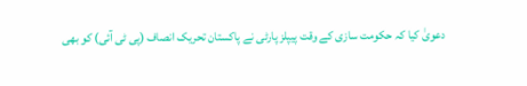دعویٰ کیا کہ حکومت سازی کے وقت پیپلز پارٹی نے پاکستان تحریک انصاف (پی ٹی آئی) کو بھی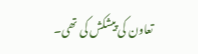تعاون کی پیشکش کی تھی۔